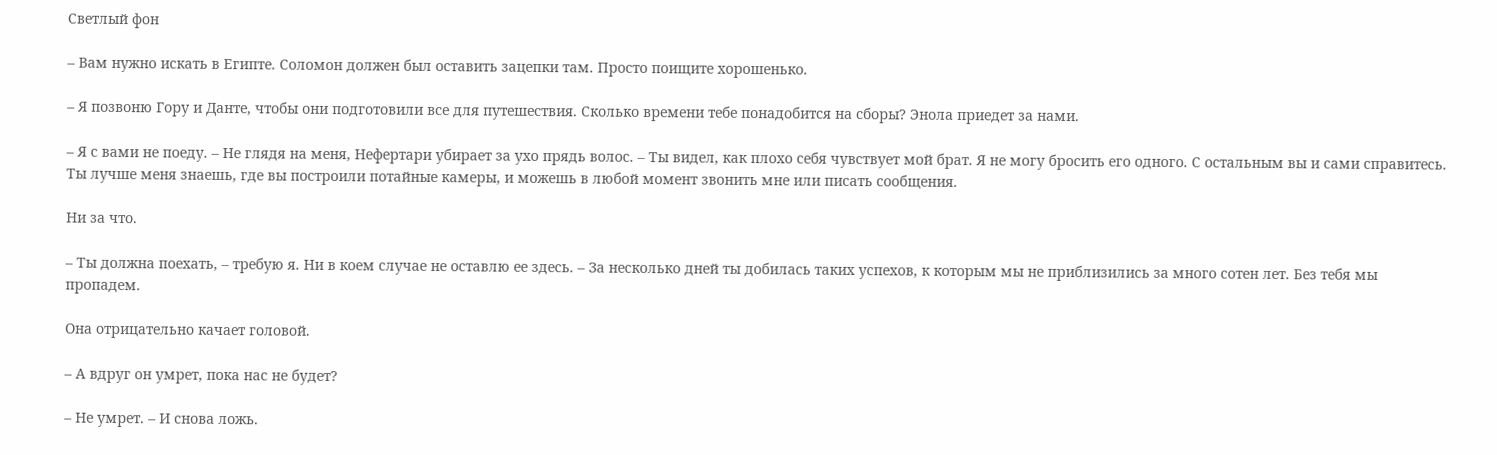Светлый фон

– Вам нужно искать в Египте. Соломон должен был оставить зацепки там. Просто поищите хорошенько.

– Я позвоню Гору и Данте, чтобы они подготовили все для путешествия. Сколько времени тебе понадобится на сборы? Энола приедет за нами.

– Я с вами не поеду. – Не глядя на меня, Нефертари убирает за ухо прядь волос. – Ты видел, как плохо себя чувствует мой брат. Я не могу бросить его одного. С остальным вы и сами справитесь. Ты лучше меня знаешь, где вы построили потайные камеры, и можешь в любой момент звонить мне или писать сообщения.

Ни за что.

– Ты должна поехать, – требую я. Ни в коем случае не оставлю ее здесь. – За несколько дней ты добилась таких успехов, к которым мы не приблизились за много сотен лет. Без тебя мы пропадем.

Она отрицательно качает головой.

– А вдруг он умрет, пока нас не будет?

– Не умрет. – И снова ложь.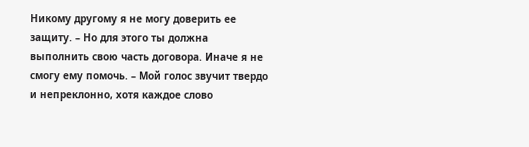Никому другому я не могу доверить ее защиту. – Но для этого ты должна выполнить свою часть договора. Иначе я не смогу ему помочь. – Мой голос звучит твердо и непреклонно, хотя каждое слово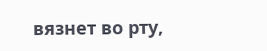вязнет во рту,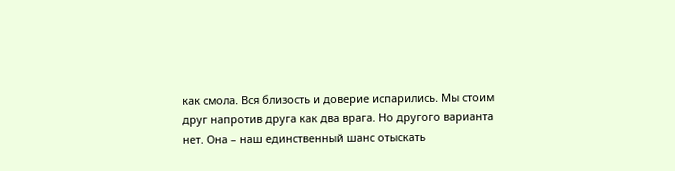как смола. Вся близость и доверие испарились. Мы стоим друг напротив друга как два врага. Но другого варианта нет. Она – наш единственный шанс отыскать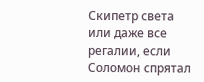Скипетр света или даже все регалии, если Соломон спрятал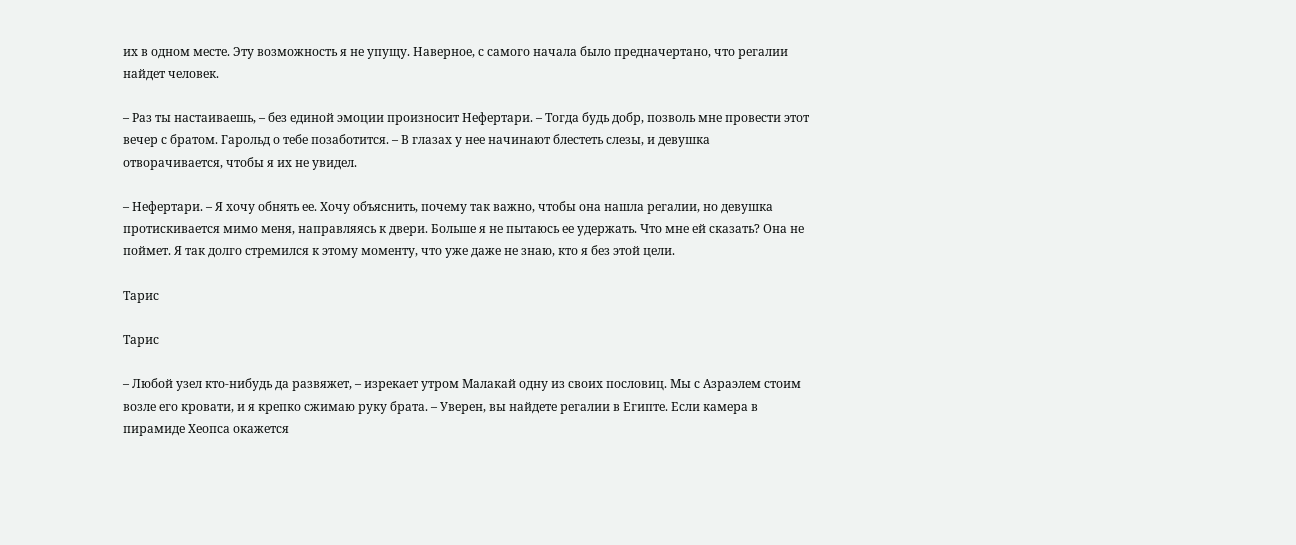их в одном месте. Эту возможность я не упущу. Наверное, с самого начала было предначертано, что регалии найдет человек.

– Раз ты настаиваешь, – без единой эмоции произносит Нефертари. – Тогда будь добр, позволь мне провести этот вечер с братом. Гарольд о тебе позаботится. – В глазах у нее начинают блестеть слезы, и девушка отворачивается, чтобы я их не увидел.

– Нефертари. – Я хочу обнять ее. Хочу объяснить, почему так важно, чтобы она нашла регалии, но девушка протискивается мимо меня, направляясь к двери. Больше я не пытаюсь ее удержать. Что мне ей сказать? Она не поймет. Я так долго стремился к этому моменту, что уже даже не знаю, кто я без этой цели.

Тарис

Тарис

– Любой узел кто-нибудь да развяжет, – изрекает утром Малакай одну из своих пословиц. Мы с Азраэлем стоим возле его кровати, и я крепко сжимаю руку брата. – Уверен, вы найдете регалии в Египте. Если камера в пирамиде Хеопса окажется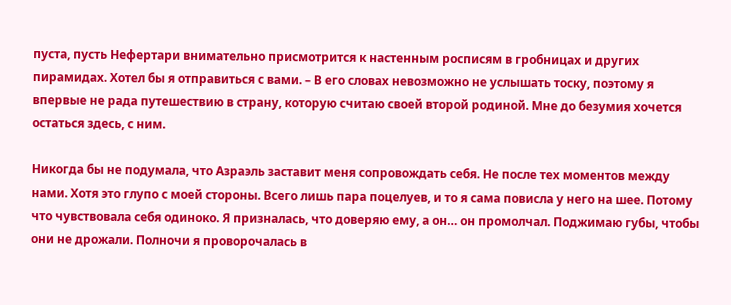пуста, пусть Нефертари внимательно присмотрится к настенным росписям в гробницах и других пирамидах. Хотел бы я отправиться с вами. – В его словах невозможно не услышать тоску, поэтому я впервые не рада путешествию в страну, которую считаю своей второй родиной. Мне до безумия хочется остаться здесь, с ним.

Никогда бы не подумала, что Азраэль заставит меня сопровождать себя. Не после тех моментов между нами. Хотя это глупо с моей стороны. Всего лишь пара поцелуев, и то я сама повисла у него на шее. Потому что чувствовала себя одиноко. Я призналась, что доверяю ему, а он… он промолчал. Поджимаю губы, чтобы они не дрожали. Полночи я проворочалась в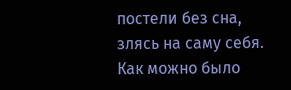постели без сна, злясь на саму себя. Как можно было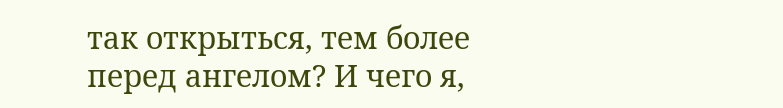так открыться, тем более перед ангелом? И чего я,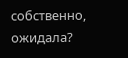собственно, ожидала?